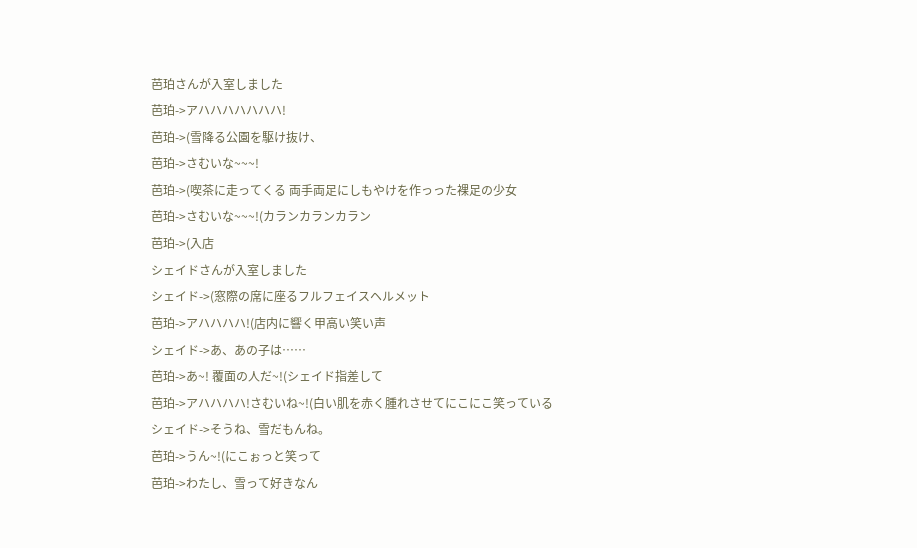芭珀さんが入室しました
芭珀->アハハハハハハハ!
芭珀->(雪降る公園を駆け抜け、
芭珀->さむいな~~~!
芭珀->(喫茶に走ってくる 両手両足にしもやけを作っった裸足の少女
芭珀->さむいな~~~!(カランカランカラン
芭珀->(入店
シェイドさんが入室しました
シェイド->(窓際の席に座るフルフェイスヘルメット
芭珀->アハハハハ!(店内に響く甲高い笑い声
シェイド->あ、あの子は……
芭珀->あ~! 覆面の人だ~!(シェイド指差して
芭珀->アハハハハ!さむいね~!(白い肌を赤く腫れさせてにこにこ笑っている
シェイド->そうね、雪だもんね。
芭珀->うん~!(にこぉっと笑って
芭珀->わたし、雪って好きなん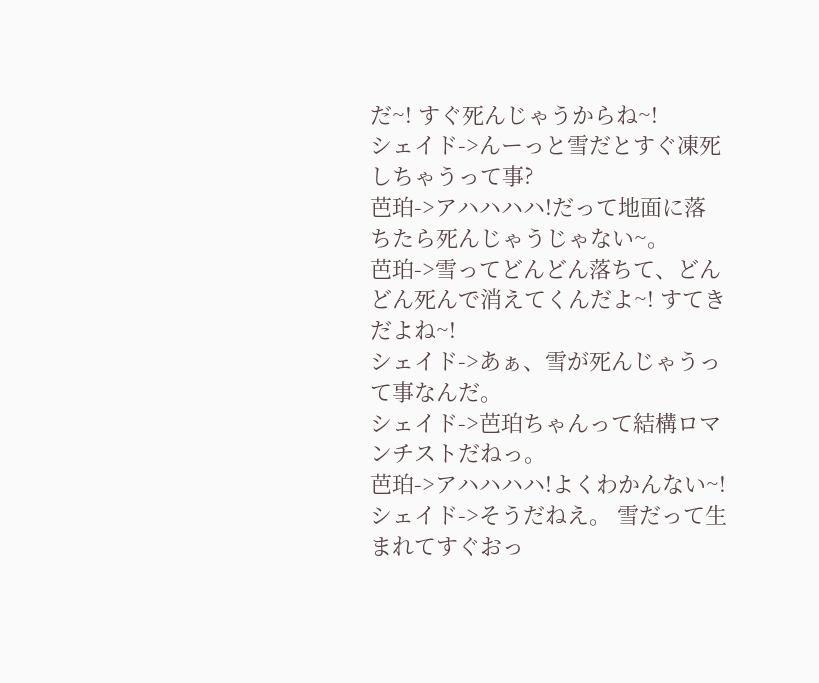だ~! すぐ死んじゃうからね~!
シェイド->んーっと雪だとすぐ凍死しちゃうって事?
芭珀->アハハハハ!だって地面に落ちたら死んじゃうじゃない~。
芭珀->雪ってどんどん落ちて、どんどん死んで消えてくんだよ~! すてきだよね~!
シェイド->あぁ、雪が死んじゃうって事なんだ。
シェイド->芭珀ちゃんって結構ロマンチストだねっ。
芭珀->アハハハハ!よくわかんない~!
シェイド->そうだねえ。 雪だって生まれてすぐおっ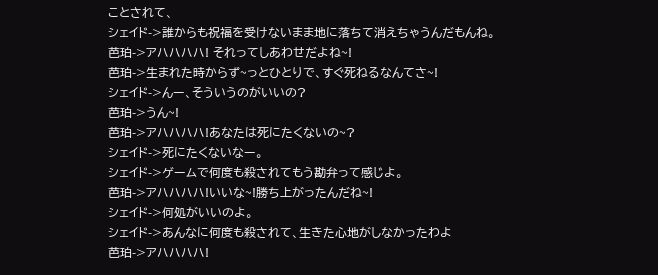ことされて、
シェイド->誰からも祝福を受けないまま地に落ちて消えちゃうんだもんね。
芭珀->アハハハハ! それってしあわせだよね~!
芭珀->生まれた時からず~っとひとりで、すぐ死ねるなんてさ~!
シェイド->んー、そういうのがいいの?
芭珀->うん~!
芭珀->アハハハハ!あなたは死にたくないの~?
シェイド->死にたくないなー。
シェイド->ゲームで何度も殺されてもう勘弁って感じよ。
芭珀->アハハハハ!いいな~!勝ち上がったんだね~!
シェイド->何処がいいのよ。
シェイド->あんなに何度も殺されて、生きた心地がしなかったわよ
芭珀->アハハハハ!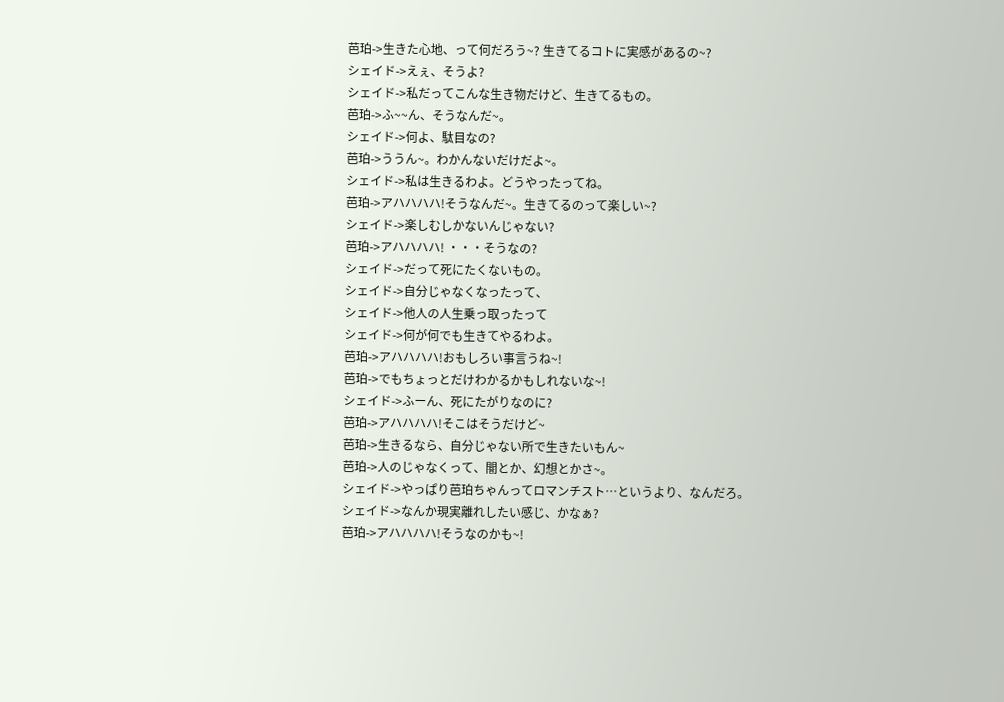芭珀->生きた心地、って何だろう~? 生きてるコトに実感があるの~?
シェイド->えぇ、そうよ?
シェイド->私だってこんな生き物だけど、生きてるもの。
芭珀->ふ~~ん、そうなんだ~。
シェイド->何よ、駄目なの?
芭珀->ううん~。わかんないだけだよ~。
シェイド->私は生きるわよ。どうやったってね。
芭珀->アハハハハ!そうなんだ~。生きてるのって楽しい~?
シェイド->楽しむしかないんじゃない?
芭珀->アハハハハ! ・・・そうなの?
シェイド->だって死にたくないもの。
シェイド->自分じゃなくなったって、
シェイド->他人の人生乗っ取ったって
シェイド->何が何でも生きてやるわよ。
芭珀->アハハハハ!おもしろい事言うね~!
芭珀->でもちょっとだけわかるかもしれないな~!
シェイド->ふーん、死にたがりなのに?
芭珀->アハハハハ!そこはそうだけど~
芭珀->生きるなら、自分じゃない所で生きたいもん~
芭珀->人のじゃなくって、闇とか、幻想とかさ~。
シェイド->やっぱり芭珀ちゃんってロマンチスト…というより、なんだろ。
シェイド->なんか現実離れしたい感じ、かなぁ?
芭珀->アハハハハ!そうなのかも~!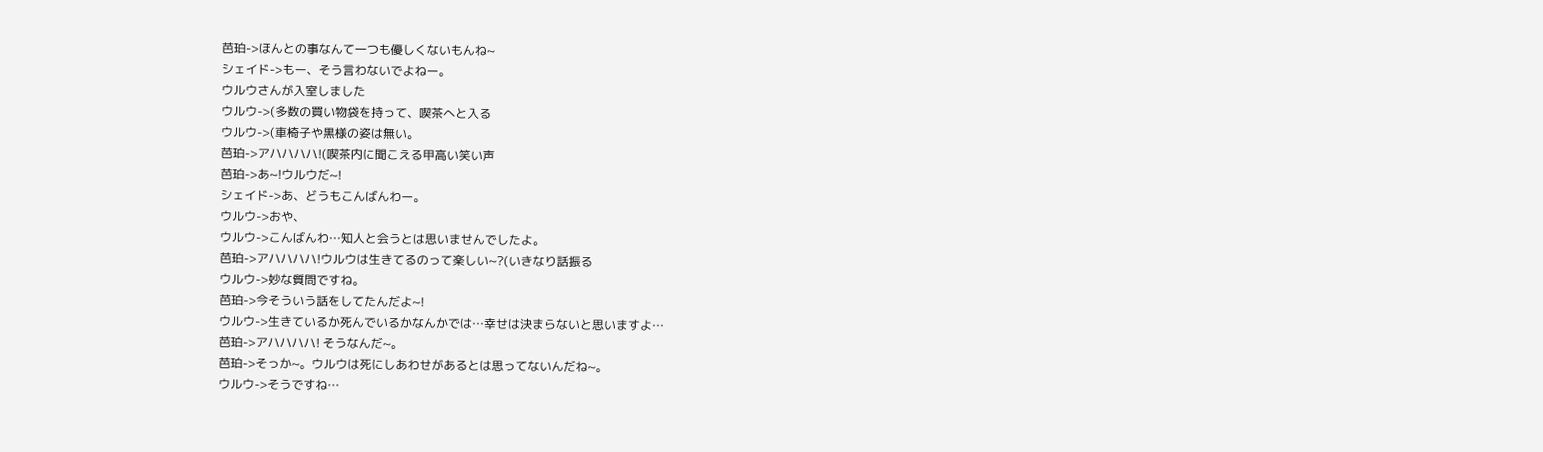芭珀->ほんとの事なんて一つも優しくないもんね~
シェイド->もー、そう言わないでよねー。
ウルウさんが入室しました
ウルウ->(多数の買い物袋を持って、喫茶へと入る
ウルウ->(車椅子や黒様の姿は無い。
芭珀->アハハハハ!(喫茶内に聞こえる甲高い笑い声
芭珀->あ~!ウルウだ~!
シェイド->あ、どうもこんばんわー。
ウルウ->おや、
ウルウ->こんばんわ…知人と会うとは思いませんでしたよ。
芭珀->アハハハハ!ウルウは生きてるのって楽しい~?(いきなり話振る
ウルウ->妙な質問ですね。
芭珀->今そういう話をしてたんだよ~!
ウルウ->生きているか死んでいるかなんかでは…幸せは決まらないと思いますよ…
芭珀->アハハハハ! そうなんだ~。
芭珀->そっか~。ウルウは死にしあわせがあるとは思ってないんだね~。
ウルウ->そうですね…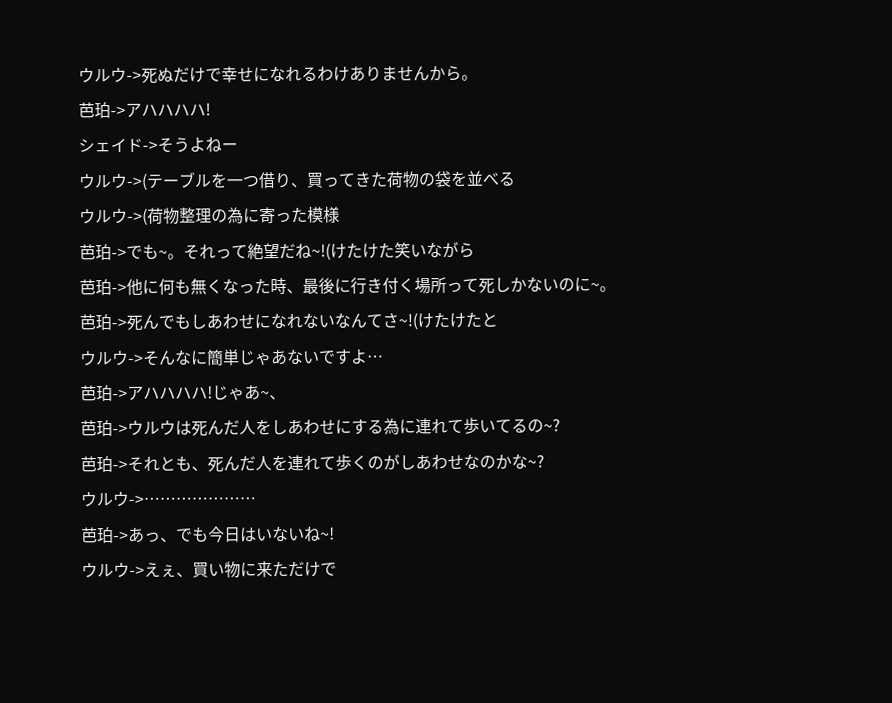ウルウ->死ぬだけで幸せになれるわけありませんから。
芭珀->アハハハハ!
シェイド->そうよねー
ウルウ->(テーブルを一つ借り、買ってきた荷物の袋を並べる
ウルウ->(荷物整理の為に寄った模様
芭珀->でも~。それって絶望だね~!(けたけた笑いながら
芭珀->他に何も無くなった時、最後に行き付く場所って死しかないのに~。
芭珀->死んでもしあわせになれないなんてさ~!(けたけたと
ウルウ->そんなに簡単じゃあないですよ…
芭珀->アハハハハ!じゃあ~、
芭珀->ウルウは死んだ人をしあわせにする為に連れて歩いてるの~?
芭珀->それとも、死んだ人を連れて歩くのがしあわせなのかな~?
ウルウ->…………………
芭珀->あっ、でも今日はいないね~!
ウルウ->えぇ、買い物に来ただけで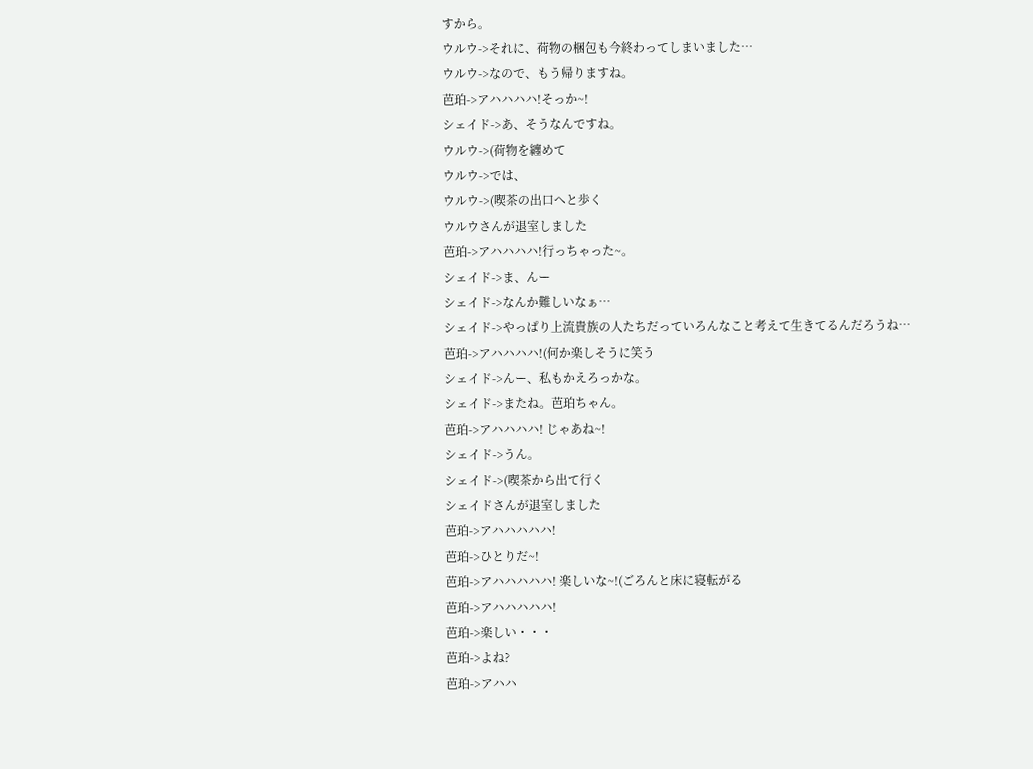すから。
ウルウ->それに、荷物の梱包も今終わってしまいました…
ウルウ->なので、もう帰りますね。
芭珀->アハハハハ!そっか~!
シェイド->あ、そうなんですね。
ウルウ->(荷物を纏めて
ウルウ->では、
ウルウ->(喫茶の出口へと歩く
ウルウさんが退室しました
芭珀->アハハハハ!行っちゃった~。
シェイド->ま、んー
シェイド->なんか難しいなぁ…
シェイド->やっぱり上流貴族の人たちだっていろんなこと考えて生きてるんだろうね…
芭珀->アハハハハ!(何か楽しそうに笑う
シェイド->んー、私もかえろっかな。
シェイド->またね。芭珀ちゃん。
芭珀->アハハハハ! じゃあね~!
シェイド->うん。
シェイド->(喫茶から出て行く
シェイドさんが退室しました
芭珀->アハハハハハ!
芭珀->ひとりだ~!
芭珀->アハハハハハ! 楽しいな~!(ごろんと床に寝転がる
芭珀->アハハハハハ!
芭珀->楽しい・・・
芭珀->よね?
芭珀->アハハ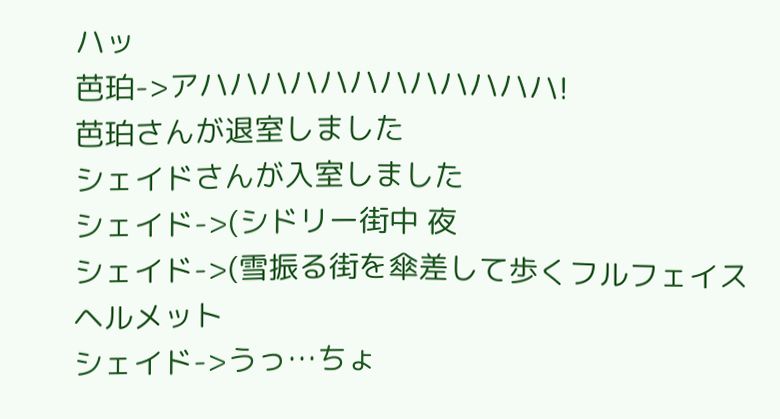ハッ
芭珀->アハハハハハハハハハハハハ!
芭珀さんが退室しました
シェイドさんが入室しました
シェイド->(シドリー街中 夜
シェイド->(雪振る街を傘差して歩くフルフェイスヘルメット
シェイド->うっ…ちょ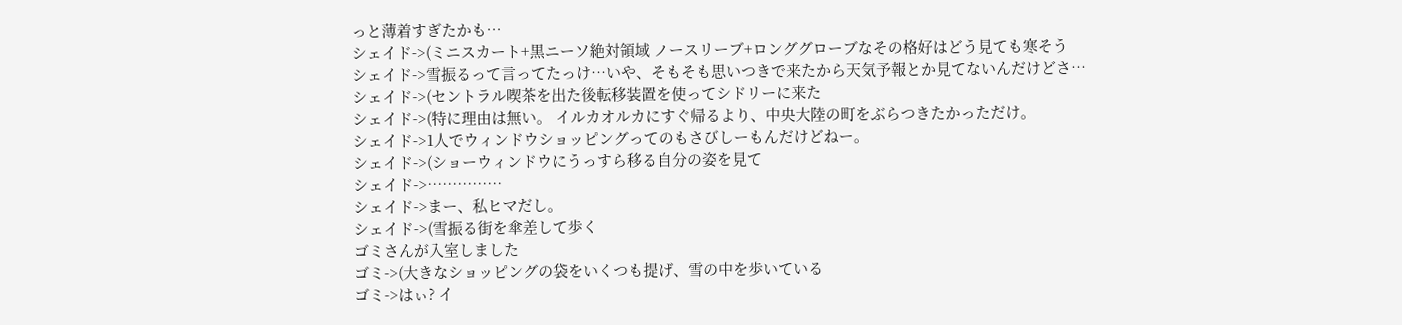っと薄着すぎたかも…
シェイド->(ミニスカート+黒ニーソ絶対領域 ノースリーブ+ロンググローブなその格好はどう見ても寒そう
シェイド->雪振るって言ってたっけ…いや、そもそも思いつきで来たから天気予報とか見てないんだけどさ…
シェイド->(セントラル喫茶を出た後転移装置を使ってシドリーに来た
シェイド->(特に理由は無い。 イルカオルカにすぐ帰るより、中央大陸の町をぶらつきたかっただけ。
シェイド->1人でウィンドウショッピングってのもさびしーもんだけどねー。
シェイド->(ショーウィンドウにうっすら移る自分の姿を見て
シェイド->……………
シェイド->まー、私ヒマだし。
シェイド->(雪振る街を傘差して歩く
ゴミさんが入室しました
ゴミ->(大きなショッピングの袋をいくつも提げ、雪の中を歩いている
ゴミ->はぃ? イ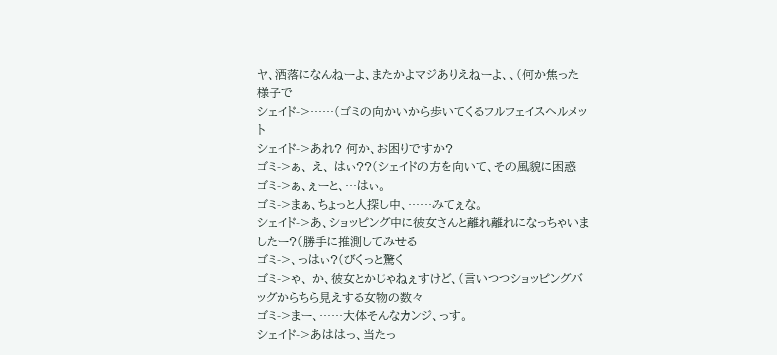ヤ、洒落になんねーよ、またかよマジありえねーよ、、(何か焦った様子で
シェイド->……(ゴミの向かいから歩いてくるフルフェイスヘルメット
シェイド->あれ? 何か、お困りですか?
ゴミ->ぁ、 え、 はぃ??(シェイドの方を向いて、その風貌に困惑
ゴミ->ぁ、ぇーと、…はぃ。
ゴミ->まぁ、ちょっと人探し中、……みてぇな。
シェイド->あ、ショッピング中に彼女さんと離れ離れになっちゃいましたー?(勝手に推測してみせる
ゴミ->、っはぃ?(びくっと驚く
ゴミ->ゃ、 か、彼女とかじゃねぇすけど、(言いつつショッピングバッグからちら見えする女物の数々
ゴミ->まー、……大体そんなカンジ、っす。
シェイド->あははっ、当たっ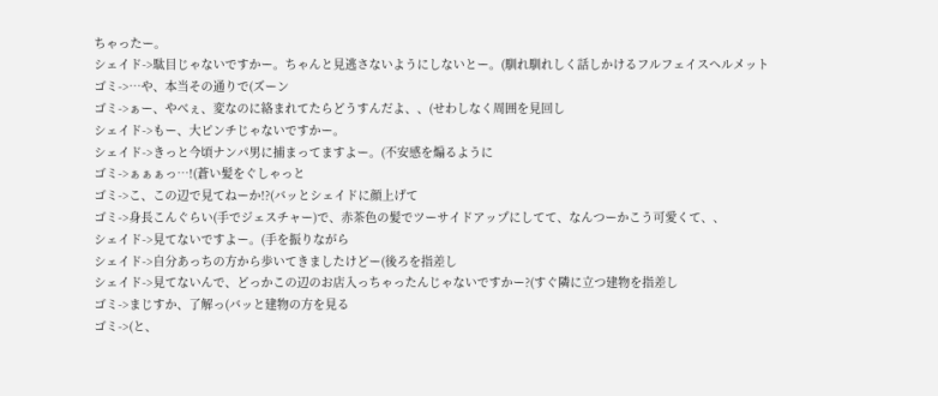ちゃったー。
シェイド->駄目じゃないですかー。ちゃんと見逃さないようにしないとー。(馴れ馴れしく話しかけるフルフェイスヘルメット
ゴミ->…や、本当その通りで(ズーン
ゴミ->ぁー、やべぇ、変なのに絡まれてたらどうすんだよ、、(せわしなく周囲を見回し
シェイド->もー、大ピンチじゃないですかー。
シェイド->きっと今頃ナンパ男に捕まってますよー。(不安感を煽るように
ゴミ->ぁぁぁっ…!(蒼い髪をぐしゃっと
ゴミ->こ、この辺で見てねーか!?(バッとシェイドに顔上げて
ゴミ->身長こんぐらい(手でジェスチャー)で、赤茶色の髪でツーサイドアップにしてて、なんつーかこう可愛くて、、
シェイド->見てないですよー。(手を振りながら
シェイド->自分あっちの方から歩いてきましたけどー(後ろを指差し
シェイド->見てないんで、どっかこの辺のお店入っちゃったんじゃないですかー?(すぐ隣に立つ建物を指差し
ゴミ->まじすか、了解っ(バッと建物の方を見る
ゴミ->(と、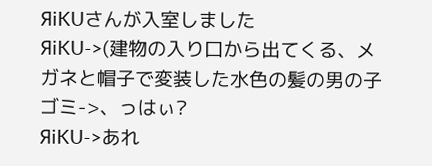ЯiKUさんが入室しました
ЯiKU->(建物の入り口から出てくる、メガネと帽子で変装した水色の髪の男の子
ゴミ->、っはぃ?
ЯiKU->あれ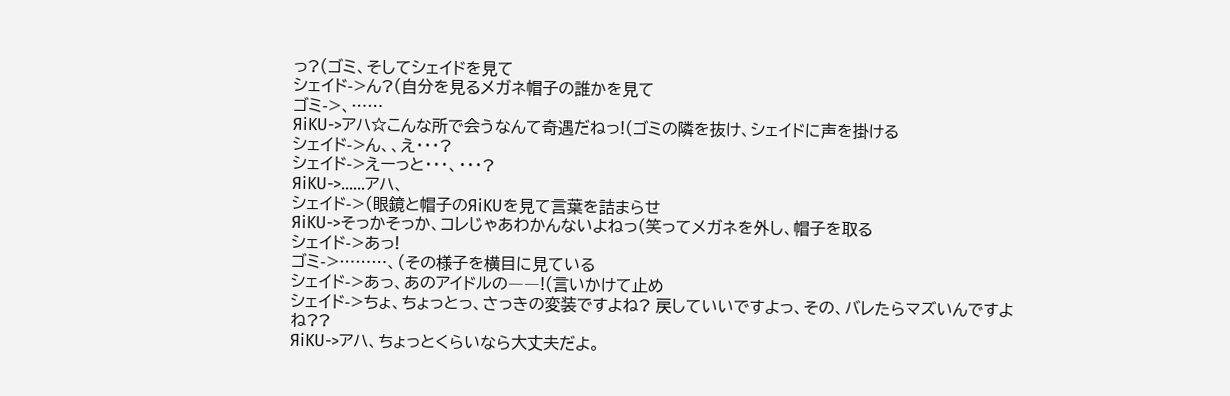っ?(ゴミ、そしてシェイドを見て
シェイド->ん?(自分を見るメガネ帽子の誰かを見て
ゴミ->、……
ЯiKU->アハ☆こんな所で会うなんて奇遇だねっ!(ゴミの隣を抜け、シェイドに声を掛ける
シェイド->ん、、え・・・?
シェイド->えーっと・・・、・・・?
ЯiKU->……アハ、
シェイド->(眼鏡と帽子のЯiKUを見て言葉を詰まらせ
ЯiKU->そっかそっか、コレじゃあわかんないよねっ(笑ってメガネを外し、帽子を取る
シェイド->あっ!
ゴミ->………、(その様子を横目に見ている
シェイド->あっ、あのアイドルの――!(言いかけて止め
シェイド->ちょ、ちょっとっ、さっきの変装ですよね? 戻していいですよっ、その、バレたらマズいんですよね??
ЯiKU->アハ、ちょっとくらいなら大丈夫だよ。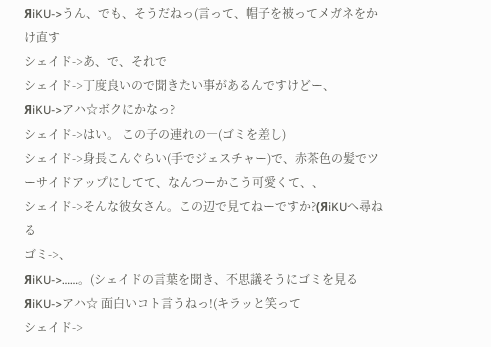ЯiKU->うん、でも、そうだねっ(言って、帽子を被ってメガネをかけ直す
シェイド->あ、で、それで
シェイド->丁度良いので聞きたい事があるんですけどー、
ЯiKU->アハ☆ボクにかなっ?
シェイド->はい。 この子の連れの―(ゴミを差し)
シェイド->身長こんぐらい(手でジェスチャー)で、赤茶色の髪でツーサイドアップにしてて、なんつーかこう可愛くて、、
シェイド->そんな彼女さん。この辺で見てねーですか?(ЯiKUへ尋ねる
ゴミ->、
ЯiKU->……。(シェイドの言葉を聞き、不思議そうにゴミを見る
ЯiKU->アハ☆ 面白いコト言うねっ!(キラッと笑って
シェイド->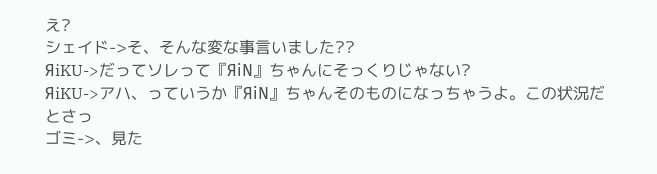え?
シェイド->そ、そんな変な事言いました??
ЯiKU->だってソレって『ЯiN』ちゃんにそっくりじゃない?
ЯiKU->アハ、っていうか『ЯiN』ちゃんそのものになっちゃうよ。この状況だとさっ
ゴミ->、見た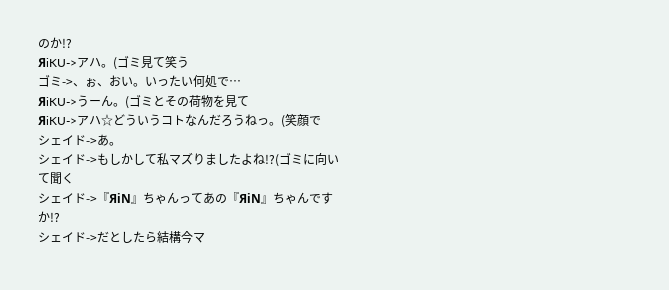のか!?
ЯiKU->アハ。(ゴミ見て笑う
ゴミ->、ぉ、おい。いったい何処で…
ЯiKU->うーん。(ゴミとその荷物を見て
ЯiKU->アハ☆どういうコトなんだろうねっ。(笑顔で
シェイド->あ。
シェイド->もしかして私マズりましたよね!?(ゴミに向いて聞く
シェイド->『ЯiN』ちゃんってあの『ЯiN』ちゃんですか!?
シェイド->だとしたら結構今マ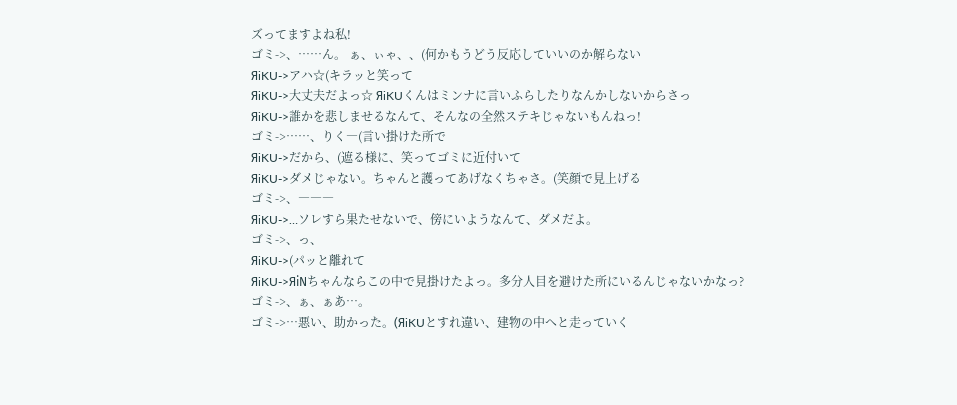ズってますよね私!
ゴミ->、……ん。 ぁ、ぃゃ、、(何かもうどう反応していいのか解らない
ЯiKU->アハ☆(キラッと笑って
ЯiKU->大丈夫だよっ☆ ЯiKUくんはミンナに言いふらしたりなんかしないからさっ
ЯiKU->誰かを悲しませるなんて、そんなの全然ステキじゃないもんねっ!
ゴミ->……、りく―(言い掛けた所で
ЯiKU->だから、(遮る様に、笑ってゴミに近付いて
ЯiKU->ダメじゃない。ちゃんと護ってあげなくちゃさ。(笑顔で見上げる
ゴミ->、―――
ЯiKU->…ソレすら果たせないで、傍にいようなんて、ダメだよ。
ゴミ->、っ、
ЯiKU->(パッと離れて
ЯiKU->ЯiNちゃんならこの中で見掛けたよっ。多分人目を避けた所にいるんじゃないかなっ?
ゴミ->、ぁ、ぁあ…。
ゴミ->…悪い、助かった。(ЯiKUとすれ違い、建物の中へと走っていく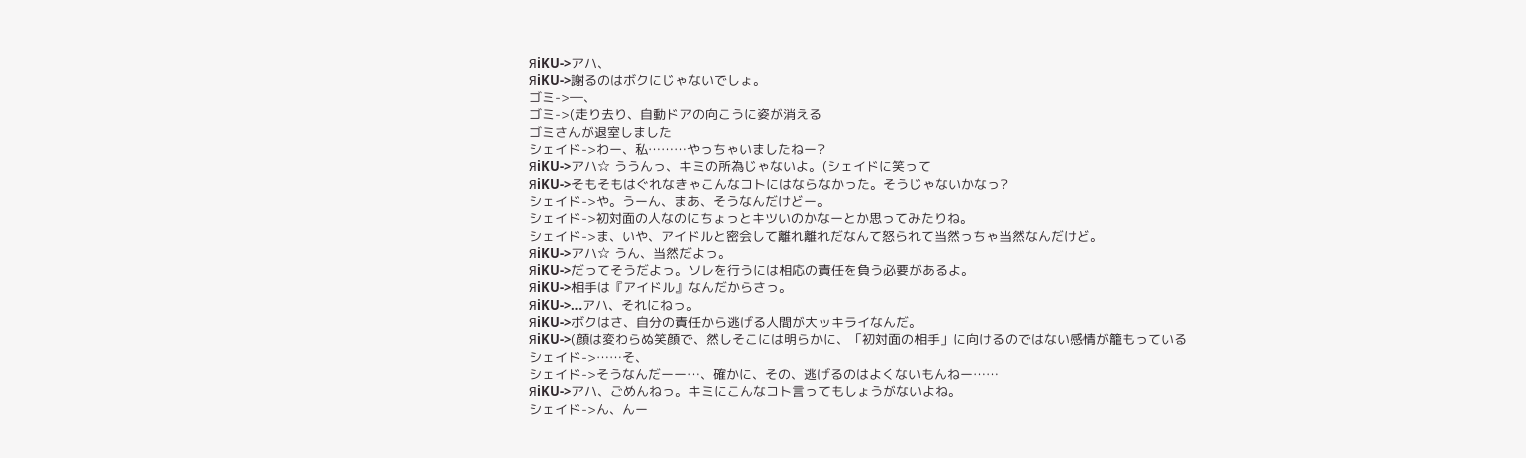ЯiKU->アハ、
ЯiKU->謝るのはボクにじゃないでしょ。
ゴミ->―、
ゴミ->(走り去り、自動ドアの向こうに姿が消える
ゴミさんが退室しました
シェイド->わー、私………やっちゃいましたねー?
ЯiKU->アハ☆ ううんっ、キミの所為じゃないよ。(シェイドに笑って
ЯiKU->そもそもはぐれなきゃこんなコトにはならなかった。そうじゃないかなっ?
シェイド->や。うーん、まあ、そうなんだけどー。
シェイド->初対面の人なのにちょっとキツいのかなーとか思ってみたりね。
シェイド->ま、いや、アイドルと密会して離れ離れだなんて怒られて当然っちゃ当然なんだけど。
ЯiKU->アハ☆ うん、当然だよっ。
ЯiKU->だってそうだよっ。ソレを行うには相応の責任を負う必要があるよ。
ЯiKU->相手は『アイドル』なんだからさっ。
ЯiKU->…アハ、それにねっ。
ЯiKU->ボクはさ、自分の責任から逃げる人間が大ッキライなんだ。
ЯiKU->(顔は変わらぬ笑顔で、然しそこには明らかに、「初対面の相手」に向けるのではない感情が籠もっている
シェイド->……そ、
シェイド->そうなんだーー…、確かに、その、逃げるのはよくないもんねー……
ЯiKU->アハ、ごめんねっ。キミにこんなコト言ってもしょうがないよね。
シェイド->ん、んー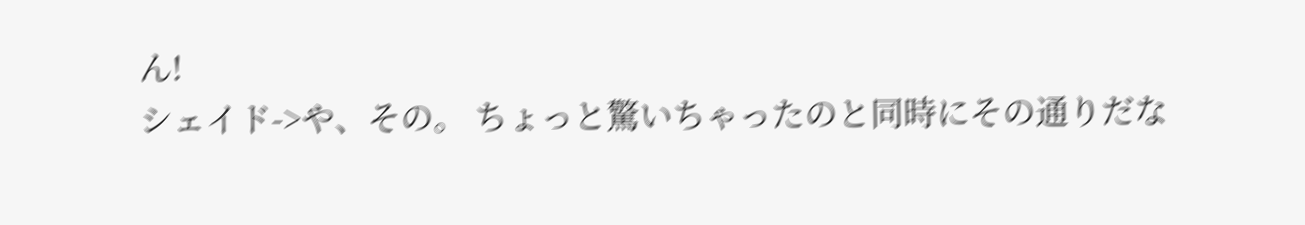ん!
シェイド->や、その。 ちょっと驚いちゃったのと同時にその通りだな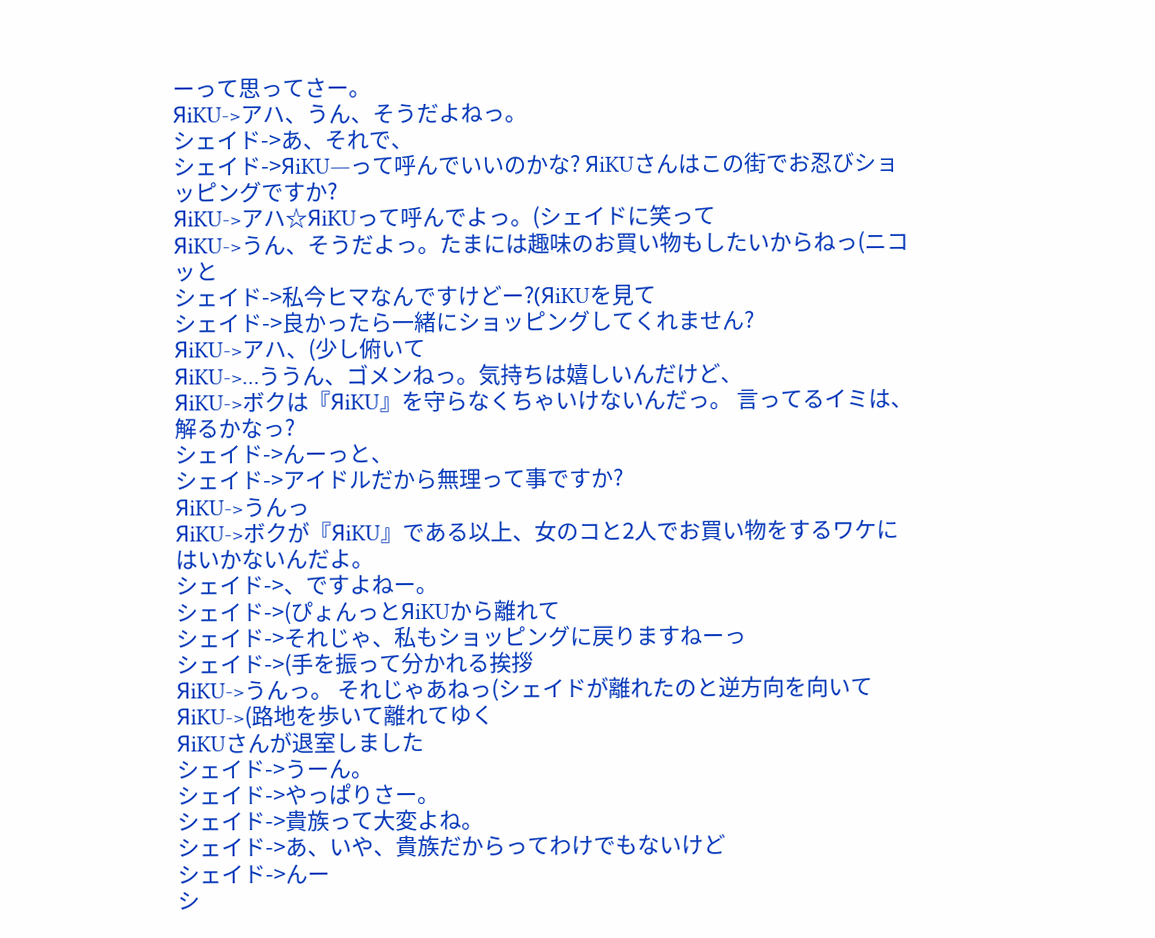ーって思ってさー。
ЯiKU->アハ、うん、そうだよねっ。
シェイド->あ、それで、
シェイド->ЯiKU―って呼んでいいのかな? ЯiKUさんはこの街でお忍びショッピングですか?
ЯiKU->アハ☆ЯiKUって呼んでよっ。(シェイドに笑って
ЯiKU->うん、そうだよっ。たまには趣味のお買い物もしたいからねっ(ニコッと
シェイド->私今ヒマなんですけどー?(ЯiKUを見て
シェイド->良かったら一緒にショッピングしてくれません?
ЯiKU->アハ、(少し俯いて
ЯiKU->…ううん、ゴメンねっ。気持ちは嬉しいんだけど、
ЯiKU->ボクは『ЯiKU』を守らなくちゃいけないんだっ。 言ってるイミは、解るかなっ?
シェイド->んーっと、
シェイド->アイドルだから無理って事ですか?
ЯiKU->うんっ
ЯiKU->ボクが『ЯiKU』である以上、女のコと2人でお買い物をするワケにはいかないんだよ。
シェイド->、ですよねー。
シェイド->(ぴょんっとЯiKUから離れて
シェイド->それじゃ、私もショッピングに戻りますねーっ
シェイド->(手を振って分かれる挨拶
ЯiKU->うんっ。 それじゃあねっ(シェイドが離れたのと逆方向を向いて
ЯiKU->(路地を歩いて離れてゆく
ЯiKUさんが退室しました
シェイド->うーん。
シェイド->やっぱりさー。
シェイド->貴族って大変よね。
シェイド->あ、いや、貴族だからってわけでもないけど
シェイド->んー
シ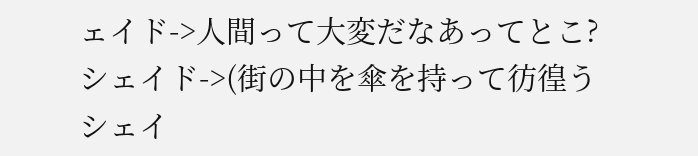ェイド->人間って大変だなあってとこ?
シェイド->(街の中を傘を持って彷徨う
シェイ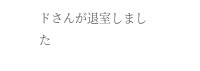ドさんが退室しました